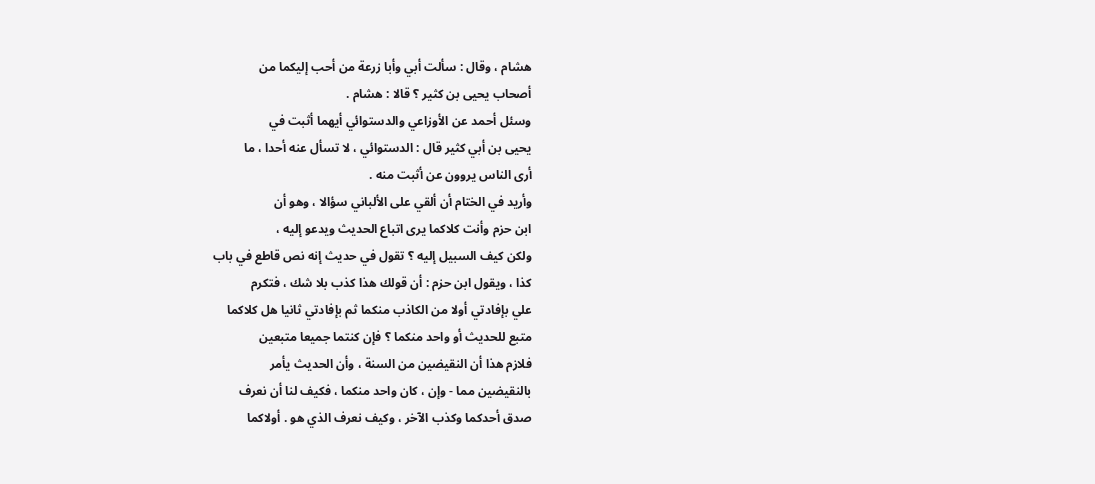هشام ، وقال : سألت أبي وأبا زرعة من أحب إليكما من
أصحاب يحيى بن كثير ؟ قالا : هشام .
وسئل أحمد عن الأوزاعي والدستوائي أيهما أثبت في
يحيى بن أبي كثير قال : الدستوائي ، لا تسأل عنه أحدا ، ما
أرى الناس يروون عن أثبت منه .
وأريد في الختام أن ألقي على الألباني سؤالا ، وهو أن
ابن حزم وأنت كلاكما يرى اتباع الحديث ويدعو إليه ،
ولكن كيف السبيل إليه ؟ تقول في حديث إنه نص قاطع في باب
كذا ، ويقول ابن حزم : أن قولك هذا كذب بلا شك ، فتكرم
علي بإفادتي أولا من الكاذب منكما ثم بإفادتي ثانيا هل كلاكما
متبع للحديث أو واحد منكما ؟ فإن كنتما جميعا متبعين
فلازم هذا أن النقيضين من السنة ، وأن الحديث يأمر
بالنقيضين مما - وإن ، كان واحد منكما ، فكيف لنا أن نعرف
صدق أحدكما وكذب الآخر ، وكيف نعرف الذي هو . أولاكما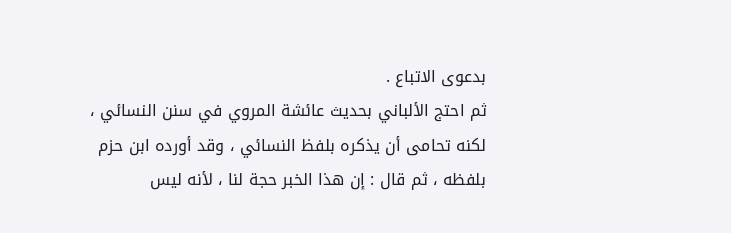بدعوى الاتباع .
ثم احتج الألباني بحديث عائشة المروي في سنن النسائي ،
لكنه تحامى أن يذكره بلفظ النسائي ، وقد أورده ابن حزم
بلفظه ، ثم قال : إن هذا الخبر حجة لنا ، لأنه ليس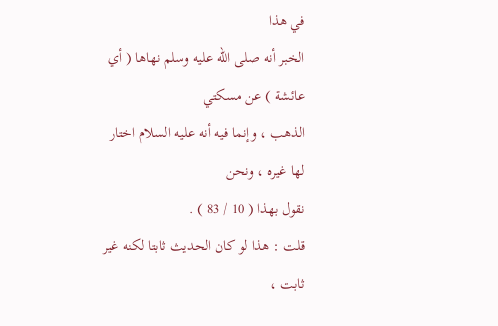في هذا
الخبر أنه صلى الله عليه وسلم نهاها ( أي عائشة ) عن مسكتي
الذهب ، وإنما فيه أنه عليه السلام اختار لها غيره ، ونحن
نقول بهذا ( 10 / 83 ) .
قلت : هذا لو كان الحديث ثابتا لكنه غير ثابت ،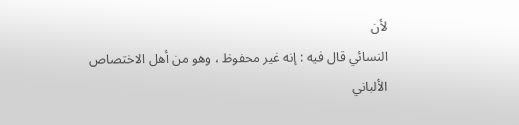لأن
النسائي قال فيه : إنه غير محفوظ ، وهو من أهل الاختصاص
الألباني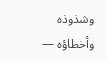وشذوذه وأخطاؤه —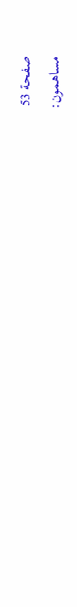صفحة 53
مساهمون: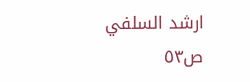ارشد السلفي
ص٥٣